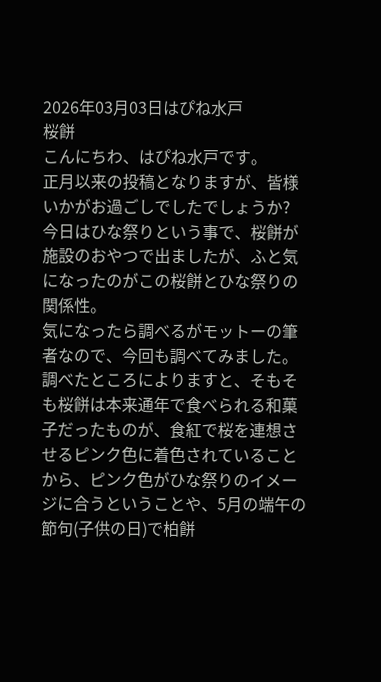2026年03月03日はぴね水戸
桜餅
こんにちわ、はぴね水戸です。
正月以来の投稿となりますが、皆様いかがお過ごしでしたでしょうか?
今日はひな祭りという事で、桜餅が施設のおやつで出ましたが、ふと気になったのがこの桜餅とひな祭りの関係性。
気になったら調べるがモットーの筆者なので、今回も調べてみました。
調べたところによりますと、そもそも桜餅は本来通年で食べられる和菓子だったものが、食紅で桜を連想させるピンク色に着色されていることから、ピンク色がひな祭りのイメージに合うということや、5月の端午の節句(子供の日)で柏餅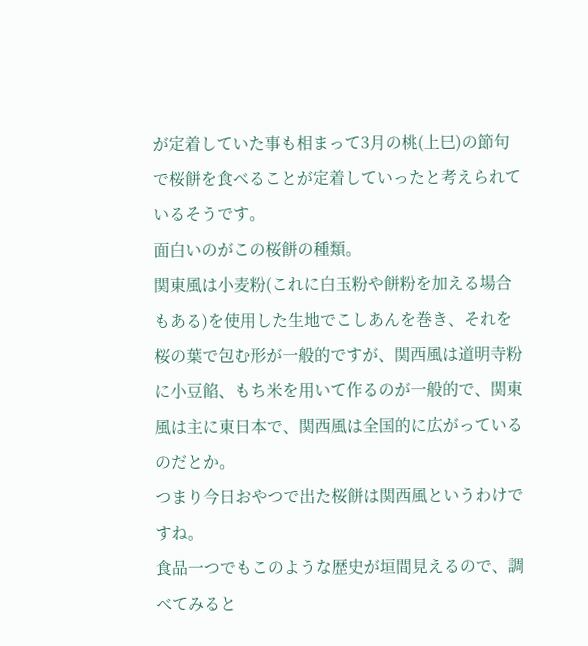が定着していた事も相まって3月の桃(上巳)の節句で桜餅を食べることが定着していったと考えられているそうです。
面白いのがこの桜餅の種類。
関東風は小麦粉(これに白玉粉や餅粉を加える場合もある)を使用した生地でこしあんを巻き、それを桜の葉で包む形が一般的ですが、関西風は道明寺粉に小豆餡、もち米を用いて作るのが一般的で、関東風は主に東日本で、関西風は全国的に広がっているのだとか。
つまり今日おやつで出た桜餅は関西風というわけですね。
食品一つでもこのような歴史が垣間見えるので、調べてみると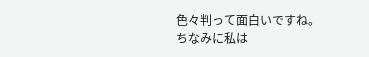色々判って面白いですね。
ちなみに私は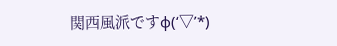関西風派ですφ(‘▽’*)